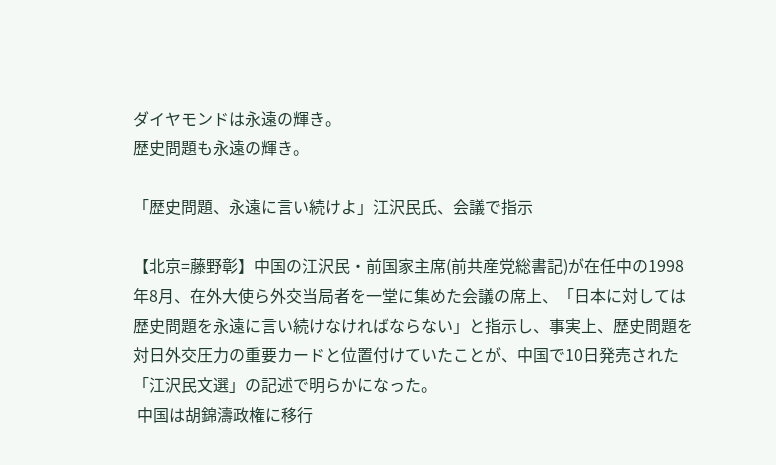ダイヤモンドは永遠の輝き。
歴史問題も永遠の輝き。

「歴史問題、永遠に言い続けよ」江沢民氏、会議で指示

【北京=藤野彰】中国の江沢民・前国家主席(前共産党総書記)が在任中の1998年8月、在外大使ら外交当局者を一堂に集めた会議の席上、「日本に対しては歴史問題を永遠に言い続けなければならない」と指示し、事実上、歴史問題を対日外交圧力の重要カードと位置付けていたことが、中国で10日発売された「江沢民文選」の記述で明らかになった。
 中国は胡錦濤政権に移行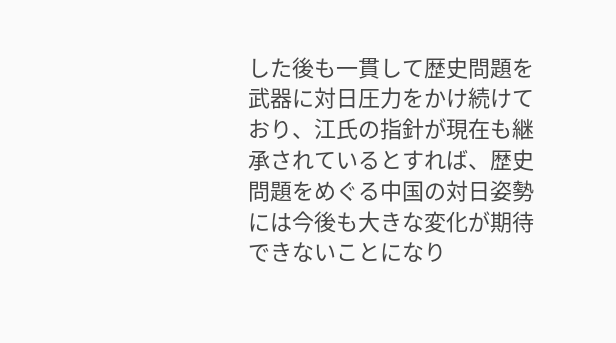した後も一貫して歴史問題を武器に対日圧力をかけ続けており、江氏の指針が現在も継承されているとすれば、歴史問題をめぐる中国の対日姿勢には今後も大きな変化が期待できないことになり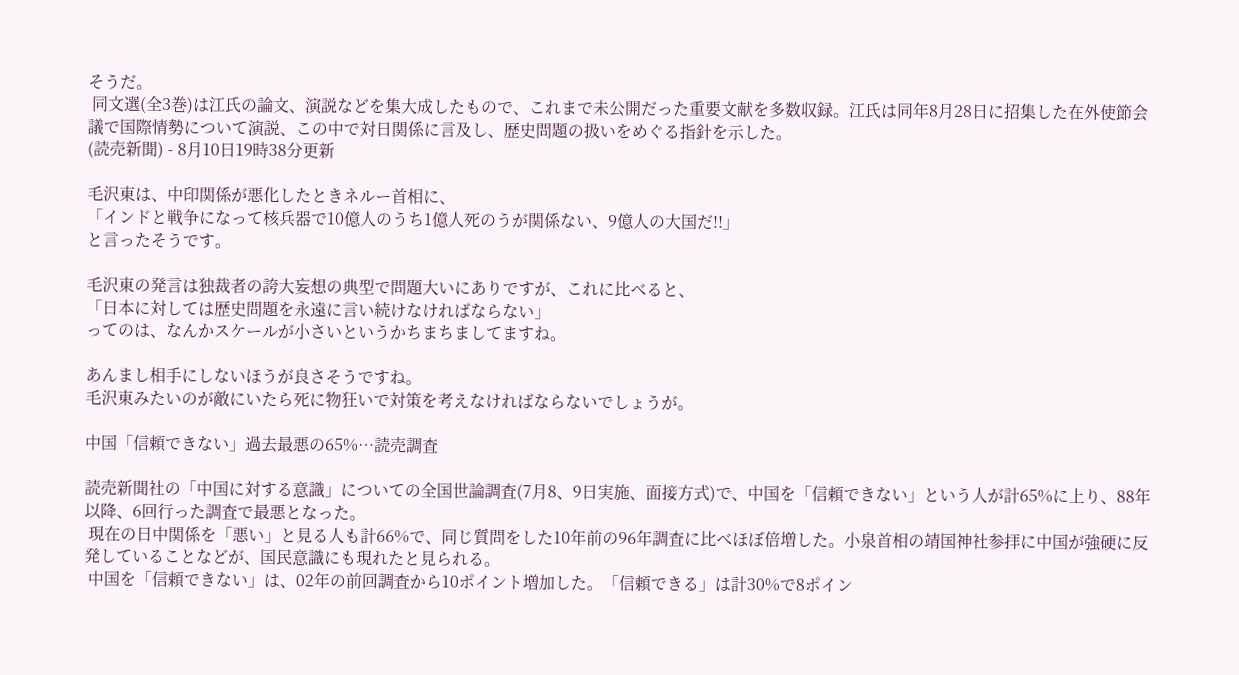そうだ。
 同文選(全3巻)は江氏の論文、演説などを集大成したもので、これまで未公開だった重要文献を多数収録。江氏は同年8月28日に招集した在外使節会議で国際情勢について演説、この中で対日関係に言及し、歴史問題の扱いをめぐる指針を示した。
(読売新聞) - 8月10日19時38分更新

毛沢東は、中印関係が悪化したときネルー首相に、
「インドと戦争になって核兵器で10億人のうち1億人死のうが関係ない、9億人の大国だ!!」
と言ったそうです。

毛沢東の発言は独裁者の誇大妄想の典型で問題大いにありですが、これに比べると、
「日本に対しては歴史問題を永遠に言い続けなければならない」
ってのは、なんかスケールが小さいというかちまちましてますね。

あんまし相手にしないほうが良さそうですね。
毛沢東みたいのが敵にいたら死に物狂いで対策を考えなければならないでしょうが。

中国「信頼できない」過去最悪の65%…読売調査

読売新聞社の「中国に対する意識」についての全国世論調査(7月8、9日実施、面接方式)で、中国を「信頼できない」という人が計65%に上り、88年以降、6回行った調査で最悪となった。
 現在の日中関係を「悪い」と見る人も計66%で、同じ質問をした10年前の96年調査に比べほぼ倍増した。小泉首相の靖国神社参拝に中国が強硬に反発していることなどが、国民意識にも現れたと見られる。
 中国を「信頼できない」は、02年の前回調査から10ポイント増加した。「信頼できる」は計30%で8ポイン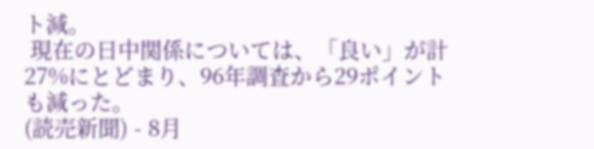ト減。
 現在の日中関係については、「良い」が計27%にとどまり、96年調査から29ポイントも減った。
(読売新聞) - 8月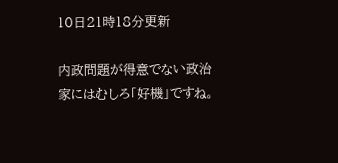10日21時18分更新

内政問題が得意でない政治家にはむしろ「好機」ですね。